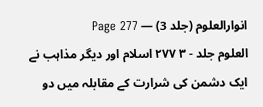انوارالعلوم (جلد 3) — Page 277
العلوم جلد - ۳ ۲۷۷ اسلام اور دیگر مذاہب نے ایک دشمن کی شرارت کے مقابلہ میں دو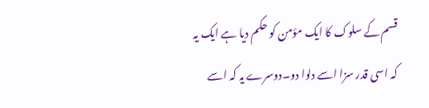قسم کے سلوک کا ایک مؤمن کو حکم دیا ہے ایک یہ کہ اسی قدر سزا اسے دلوا دو۔دوسرے یہ کہ اسے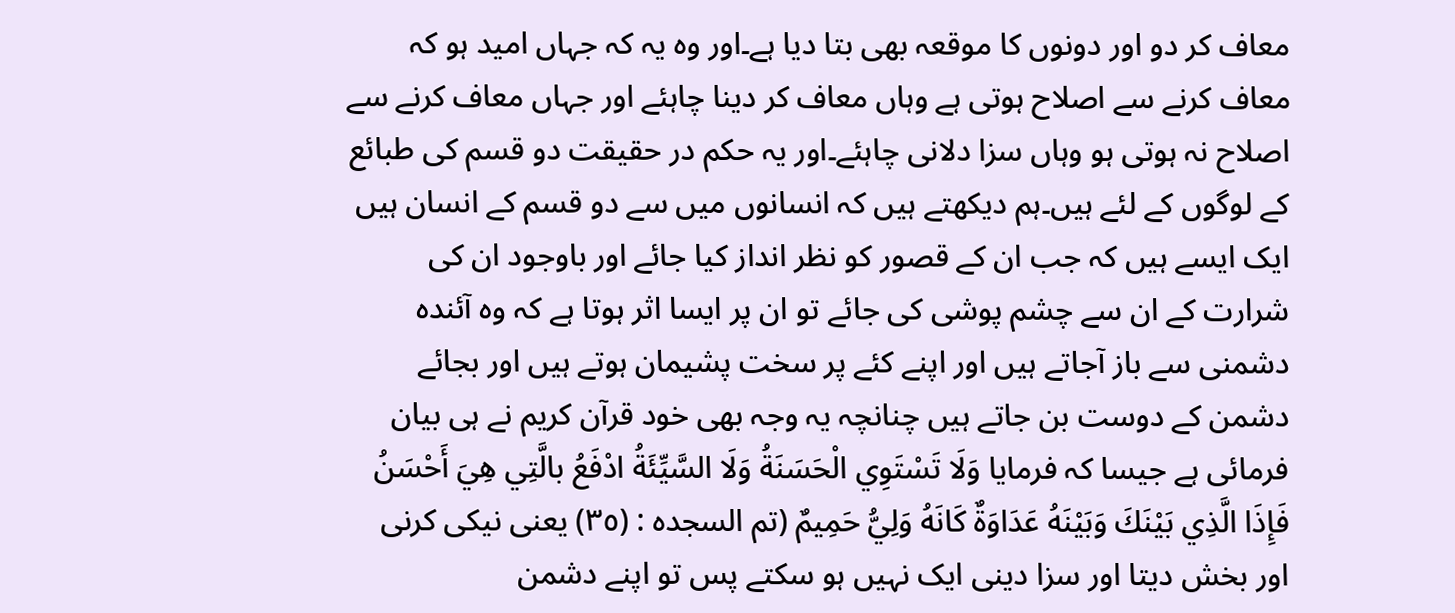معاف کر دو اور دونوں کا موقعہ بھی بتا دیا ہے۔اور وہ یہ کہ جہاں امید ہو کہ معاف کرنے سے اصلاح ہوتی ہے وہاں معاف کر دینا چاہئے اور جہاں معاف کرنے سے اصلاح نہ ہوتی ہو وہاں سزا دلانی چاہئے۔اور یہ حکم در حقیقت دو قسم کی طبائع کے لوگوں کے لئے ہیں۔ہم دیکھتے ہیں کہ انسانوں میں سے دو قسم کے انسان ہیں ایک ایسے ہیں کہ جب ان کے قصور کو نظر انداز کیا جائے اور باوجود ان کی شرارت کے ان سے چشم پوشی کی جائے تو ان پر ایسا اثر ہوتا ہے کہ وہ آئندہ دشمنی سے باز آجاتے ہیں اور اپنے کئے پر سخت پشیمان ہوتے ہیں اور بجائے دشمن کے دوست بن جاتے ہیں چنانچہ یہ وجہ بھی خود قرآن کریم نے ہی بیان فرمائی ہے جیسا کہ فرمایا وَلَا تَسْتَوِي الْحَسَنَةُ وَلَا السَّيِّئَةُ ادْفَعُ بالَّتِي هِيَ أَحْسَنُ فَإِذَا الَّذِي بَيْنَكَ وَبَيْنَهُ عَدَاوَةٌ كَانَهُ وَلِيُّ حَمِيمٌ (تم السجده : (٣٥) یعنی نیکی کرنی اور بخش دیتا اور سزا دینی ایک نہیں ہو سکتے پس تو اپنے دشمن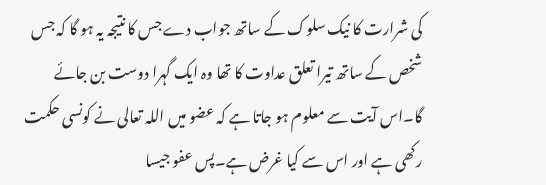کی شرارت کا نیک سلوک کے ساتھ جواب دے جس کا نتیجہ یہ ہو گا کہ جس شخص کے ساتھ تیرا تعلق عداوت کا تھا وہ ایک گہرا دوست بن جائے گا۔اس آیت سے معلوم ہو جاتا ہے کہ عضو میں اللہ تعالی نے کونسی حکمت رکھی ہے اور اس سے کیا غرض ہے۔پس عفو جیسا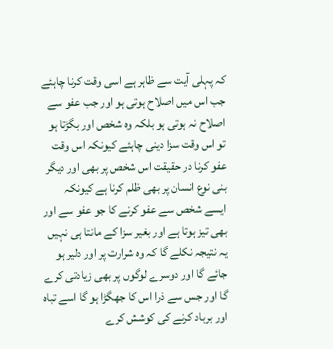کہ پہلی آیت سے ظاہر ہے اسی وقت کرنا چاہئے جب اس میں اصلاح ہوتی ہو اور جب عفو سے اصلاح نہ ہوتی ہو بلکہ وہ شخص اور بگڑتا ہو تو اس وقت سزا دینی چاہئے کیونکہ اس وقت عفو کرنا در حقیقت اس شخص پر بھی اور دیگر بنی نوع انسان پر بھی ظلم کرنا ہے کیونکہ ایسے شخص سے عفو کرنے کا جو عفو سے اور بھی تیز ہوتا ہے اور بغیر سزا کے مانتا ہی نہیں یہ نتیجہ نکلے گا کہ وہ شرارت پر اور دلیر ہو جائے گا اور دوسرے لوگوں پر بھی زیادتی کرے گا اور جس سے ذرا اس کا جھگڑا ہو گا اسے تباہ اور برباد کرنے کی کوشش کرے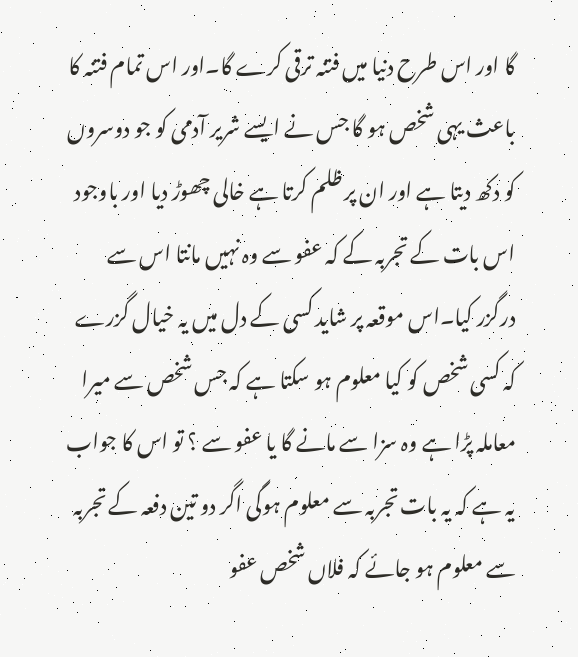گا اور اس طرح دنیا میں فتنہ ترقی کرے گا۔اور اس تمام فتنہ کا باعث یہی شخص ہو گا جس نے ایسے شریر آدمی کو جو دوسروں کو دکھ دیتا ہے اور ان پر ظلم کرتا ہے خالی چھوڑ دیا اور باوجود اس بات کے تجربہ کے کہ عفو سے وہ نہیں مانتا اس سے درگزر کیا۔اس موقعہ پر شاید کسی کے دل میں یہ خیال گزرے کہ کسی شخص کو کیا معلوم ہو سکتا ہے کہ جس شخص سے میرا معاملہ پڑا ہے وہ سزا سے مانے گا یا عفو سے ؟ تو اس کا جواب یہ ہے کہ یہ بات تجربہ سے معلوم ہوگی اگر دو تین دفعہ کے تجربہ سے معلوم ہو جائے کہ فلاں شخص عفو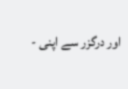اور درگزر سے اپنی -